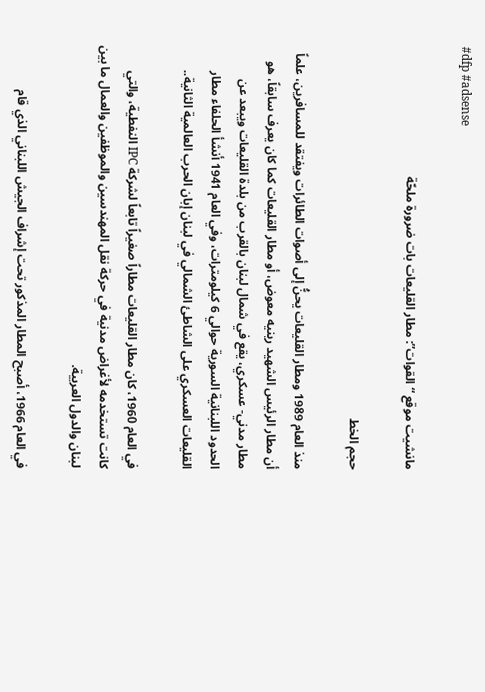#dfp #adsense

مانشيت موقع “القوات”: مطار القليعات بات ضرورة ملحّة

حجم الخط

منذ العام 1989 ومطار القليعات يحنُّ إلى أصوات الطائرات ويفتقد للمسافرين، علماً أن مطار الرئيس الشهيد رينيه معوض، أو مطار القليعات كما كان يعرف سابقاً، هو مطار مدني- عسكري، يقع في شمال لبنان بالقرب من بلدة القليعات ويبعد عن الحدود اللبنانية السورية حوالي 6 كيلومترات، وفي العام 1941 أنشأ الحلفاء مطار القليعات العسكري على الشاطئ الشمالي في لبنان إبان الحرب العالمية الثانية..

في العام 1960، كان مطار القليعات مطاراً صغيراً تابعاً لشركة IPC النفطية، والتي كانت تستخدمه لأغراض مدنية في حركة نقل المهندسين والموظفين والعمال ما بين لبنان والدول العربية.

في العام 1966، أصبح المطار المذكور تحت إشراف الجيش اللبناني الذي قام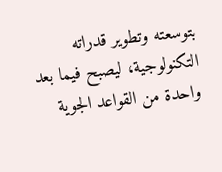بتوسعته وتطوير قدراته التكنولوجية، ليصبح فيما بعد واحدة من القواعد الجوية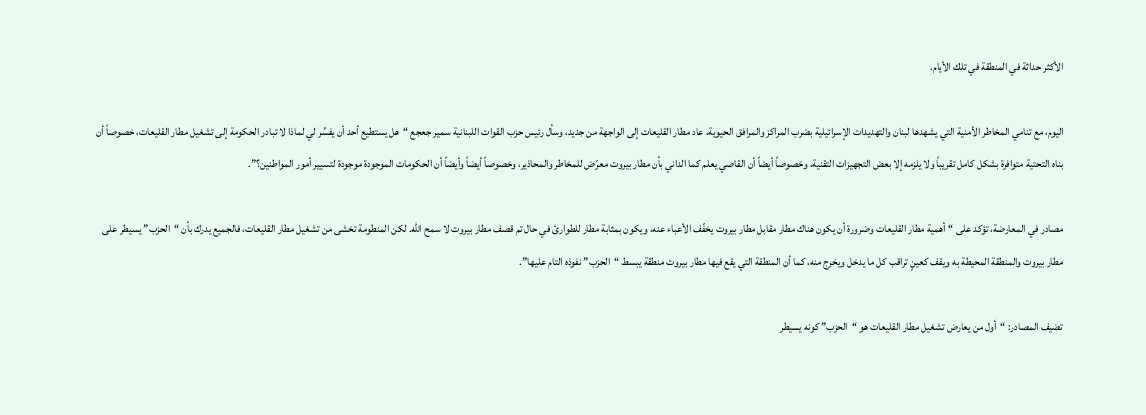الأكثر حداثة في المنطقة في تلك الأيام.

اليوم، مع تنامي المخاطر الأمنية التي يشهدها لبنان والتهديدات الإسرائيلية بضرب المراكز والمرافق الحيوية، عاد مطار القليعات إلى الواجهة من جديد، وسأل رئيس حزب القوات اللبنانية سمير جعجع “هل يستطيع أحد أن يفسِّر لي لماذا لا تبادر الحكومة إلى تشغيل مطار القليعات، خصوصاً أن بناه التحتية متوافرة بشكل كامل تقريباً ولا يلزمه إلا بعض التجهيزات التقنية، وخصوصاً أيضاً أن القاصي يعلم كما الداني بأن مطار بيروت معرّض للمخاطر والمحاذير، وخصوصاً أيضاً وأيضاً أن الحكومات الموجودة موجودة لتسيير أمور المواطنين؟”.

مصادر في المعارضة، تؤكد على “أهمية مطار القليعات وضرورة أن يكون هناك مطار مقابل مطار بيروت يخفّف الأعباء عنه، ويكون بمثابة مطار للطوارئ في حال تم قصف مطار بيروت لا سمح الله. لكن المنطومة تخشى من تشغيل مطار القليعات، فالجميع يدرك بأن “الحزب” يسيطر على مطار بيروت والمنطقة المحيطة به ويقف كعينٍ تراقب كل ما يدخل ويخرج منه، كما أن المنطقة التي يقع فيها مطار بيروت منطقة يبسط “الحزب” نفوذه التام عليها”.

تضيف المصادر: “أول من يعارض تشغيل مطار القليعات هو “الحزب” كونه يسيطر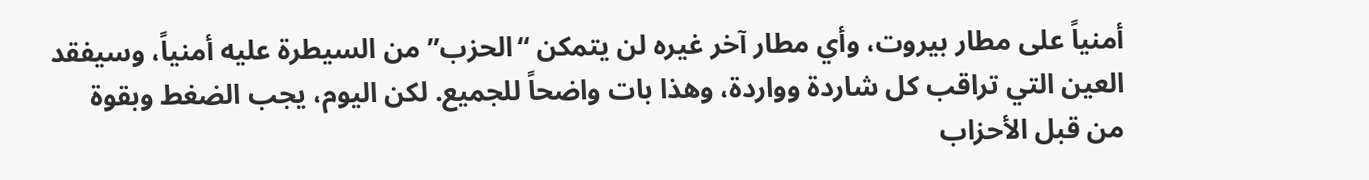أمنياً على مطار بيروت، وأي مطار آخر غيره لن يتمكن “الحزب” من السيطرة عليه أمنياً، وسيفقد العين التي تراقب كل شاردة وواردة، وهذا بات واضحاً للجميع. لكن اليوم، يجب الضغط وبقوة من قبل الأحزاب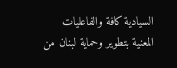السيادية كافة والفاعليات المعنية بتطوير وحماية لبنان من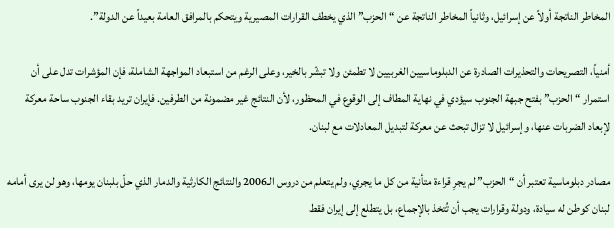المخاطر الناتجة أولاً عن إسرائيل، وثانياً المخاطر الناتجة عن “الحزب” الذي يخطف القرارات المصيرية ويتحكم بالمرافق العامة بعيداً عن الدولة”.

أمنياً، التصريحات والتحذيرات الصادرة عن الدبلوماسيين الغربيين لا تطمئن ولا تبشّر بالخير، وعلى الرغم من استبعاد المواجهة الشاملة، فإن المؤشرات تدل على أن استمرار “الحزب” بفتح جبهة الجنوب سيؤدي في نهاية المطاف إلى الوقوع في المحظور، لأن النتائج غير مضمونة من الطرفين. فإيران تريد بقاء الجنوب ساحة معركة لإبعاد الضربات عنها، وإسرائيل لا تزال تبحث عن معركة لتبديل المعادلات مع لبنان.

مصادر دبلوماسية تعتبر أن “الحزب” لم يجرِ قراءة متأنية من كل ما يجري، ولم يتعلم من دروس الـ2006 والنتائج الكارثية والدمار الذي حلّ بلبنان يومها، وهو لن يرى أمامه لبنان كوطن له سيادة، ودولة وقرارات يجب أن تُتخذ بالإجماع، بل يتطلع إلى إيران فقط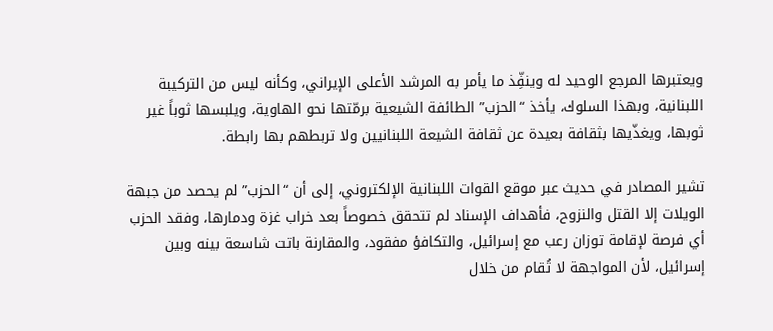ويعتبرها المرجع الوحيد له وينفِّذ ما يأمر به المرشد الأعلى الإيراني، وكأنه ليس من التركيبة اللبنانية، وبهذا السلوك، يأخذ “الحزب” الطائفة الشيعية برمّتها نحو الهاوية، ويلبسها ثوباً غير ثوبها، ويغذّيها بثقافة بعيدة عن ثقافة الشيعة اللبنانيين ولا تربطهم بها رابطة.

تشير المصادر في حديث عبر موقع القوات اللبنانية الإلكتروني، إلى أن “الحزب” لم يحصد من جبهة الويلات إلا القتل والنزوح، فأهداف الإسناد لم تتحقق خصوصاً بعد خراب غزة ودمارها، وفقد الحزب أي فرصة لإقامة توزان رعب مع إسرائيل، والتكافؤ مفقود، والمقارنة باتت شاسعة بينه وبين إسرائيل، لأن المواجهة لا تُقام من خلال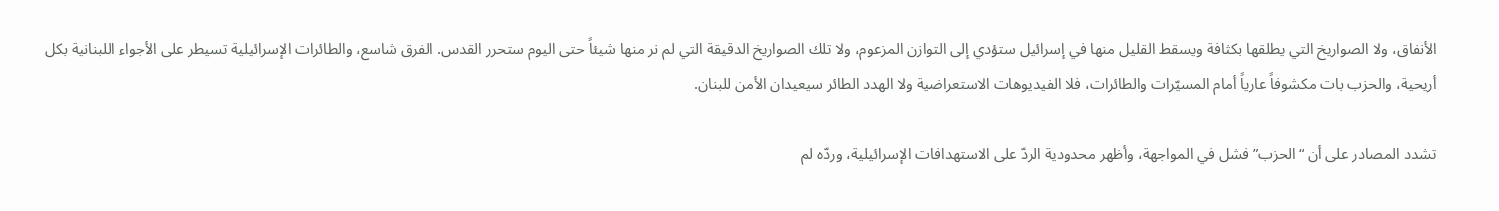الأنفاق، ولا الصواريخ التي يطلقها بكثافة ويسقط القليل منها في إسرائيل ستؤدي إلى التوازن المزعوم، ولا تلك الصواريخ الدقيقة التي لم نر منها شيئاً حتى اليوم ستحرر القدس. الفرق شاسع، والطائرات الإسرائيلية تسيطر على الأجواء اللبنانية بكل أريحية، والحزب بات مكشوفاً عارياً أمام المسيّرات والطائرات، فلا الفيديوهات الاستعراضية ولا الهدد الطائر سيعيدان الأمن للبنان.

تشدد المصادر على أن “الحزب” فشل في المواجهة، وأظهر محدودية الردّ على الاستهدافات الإسرائيلية، وردّه لم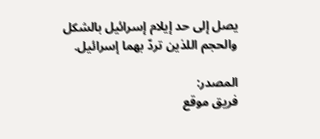يصل إلى حد إيلام إسرائيل بالشكل والحجم اللذين تردّ بهما إسرائيل.

المصدر:
فريق موقع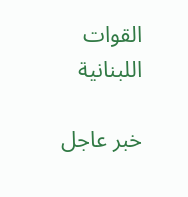القوات اللبنانية

خبر عاجل